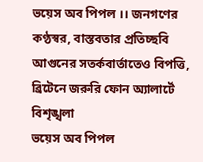ভয়েস অব পিপল ।। জনগণের কণ্ঠস্বর, বাস্তবতার প্রতিচ্ছবি
আগুনের সতর্কবার্তাতেও বিপত্তি, ব্রিটেনে জরুরি ফোন অ্যালার্টে বিশৃঙ্খলা
ভয়েস অব পিপল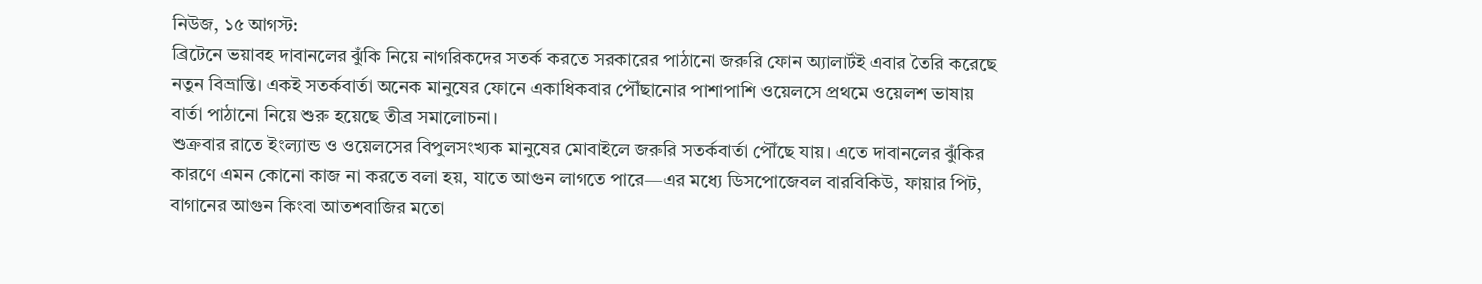নিউজ, ১৫ আগস্ট:
ব্রিটেনে ভয়াবহ দাবানলের ঝুঁকি নিয়ে নাগরিকদের সতর্ক করতে সরকারের পাঠানো জরুরি ফোন অ্যালার্টই এবার তৈরি করেছে নতুন বিভ্রান্তি। একই সতর্কবার্তা অনেক মানুষের ফোনে একাধিকবার পৌঁছানোর পাশাপাশি ওয়েলসে প্রথমে ওয়েলশ ভাষায় বার্তা পাঠানো নিয়ে শুরু হয়েছে তীব্র সমালোচনা।
শুক্রবার রাতে ইংল্যান্ড ও ওয়েলসের বিপুলসংখ্যক মানুষের মোবাইলে জরুরি সতর্কবার্তা পৌঁছে যায়। এতে দাবানলের ঝুঁকির কারণে এমন কোনো কাজ না করতে বলা হয়, যাতে আগুন লাগতে পারে—এর মধ্যে ডিসপোজেবল বারবিকিউ, ফায়ার পিট, বাগানের আগুন কিংবা আতশবাজির মতো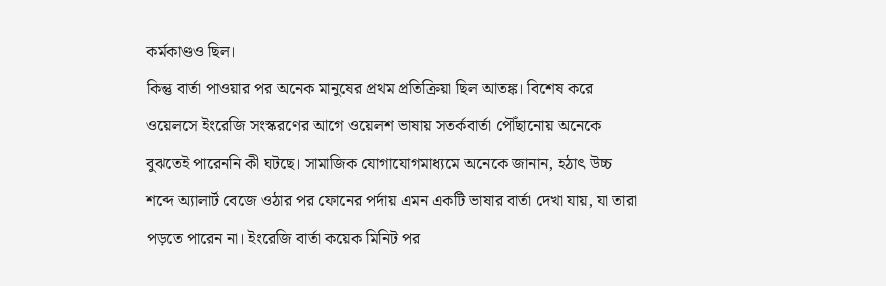কর্মকাণ্ডও ছিল।
কিন্তু বার্তা পাওয়ার পর অনেক মানুষের প্রথম প্রতিক্রিয়া ছিল আতঙ্ক। বিশেষ করে ওয়েলসে ইংরেজি সংস্করণের আগে ওয়েলশ ভাষায় সতর্কবার্তা পৌঁছানোয় অনেকে বুঝতেই পারেননি কী ঘটছে। সামাজিক যোগাযোগমাধ্যমে অনেকে জানান, হঠাৎ উচ্চ শব্দে অ্যালার্ট বেজে ওঠার পর ফোনের পর্দায় এমন একটি ভাষার বার্তা দেখা যায়, যা তারা পড়তে পারেন না। ইংরেজি বার্তা কয়েক মিনিট পর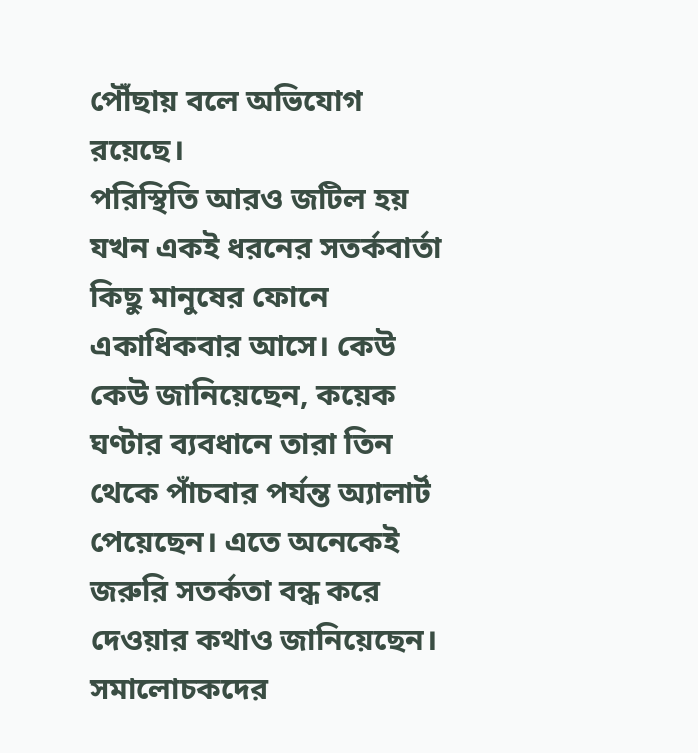পৌঁছায় বলে অভিযোগ রয়েছে।
পরিস্থিতি আরও জটিল হয় যখন একই ধরনের সতর্কবার্তা কিছু মানুষের ফোনে একাধিকবার আসে। কেউ কেউ জানিয়েছেন, কয়েক ঘণ্টার ব্যবধানে তারা তিন থেকে পাঁচবার পর্যন্ত অ্যালার্ট পেয়েছেন। এতে অনেকেই জরুরি সতর্কতা বন্ধ করে দেওয়ার কথাও জানিয়েছেন।
সমালোচকদের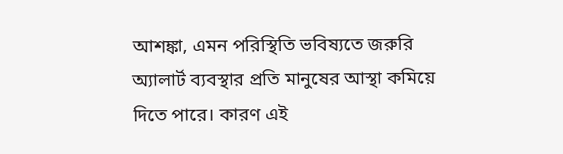আশঙ্কা, এমন পরিস্থিতি ভবিষ্যতে জরুরি অ্যালার্ট ব্যবস্থার প্রতি মানুষের আস্থা কমিয়ে দিতে পারে। কারণ এই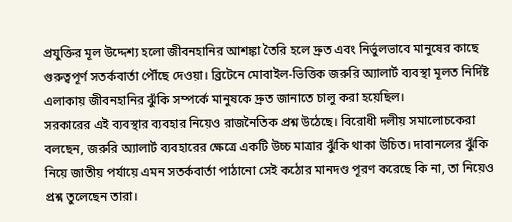প্রযুক্তির মূল উদ্দেশ্য হলো জীবনহানির আশঙ্কা তৈরি হলে দ্রুত এবং নির্ভুলভাবে মানুষের কাছে গুরুত্বপূর্ণ সতর্কবার্তা পৌঁছে দেওয়া। ব্রিটেনে মোবাইল-ভিত্তিক জরুরি অ্যালার্ট ব্যবস্থা মূলত নির্দিষ্ট এলাকায় জীবনহানির ঝুঁকি সম্পর্কে মানুষকে দ্রুত জানাতে চালু করা হয়েছিল।
সরকারের এই ব্যবস্থার ব্যবহার নিয়েও রাজনৈতিক প্রশ্ন উঠেছে। বিরোধী দলীয় সমালোচকেরা বলছেন, জরুরি অ্যালার্ট ব্যবহারের ক্ষেত্রে একটি উচ্চ মাত্রার ঝুঁকি থাকা উচিত। দাবানলের ঝুঁকি নিয়ে জাতীয় পর্যায়ে এমন সতর্কবার্তা পাঠানো সেই কঠোর মানদণ্ড পূরণ করেছে কি না, তা নিয়েও প্রশ্ন তুলেছেন তারা।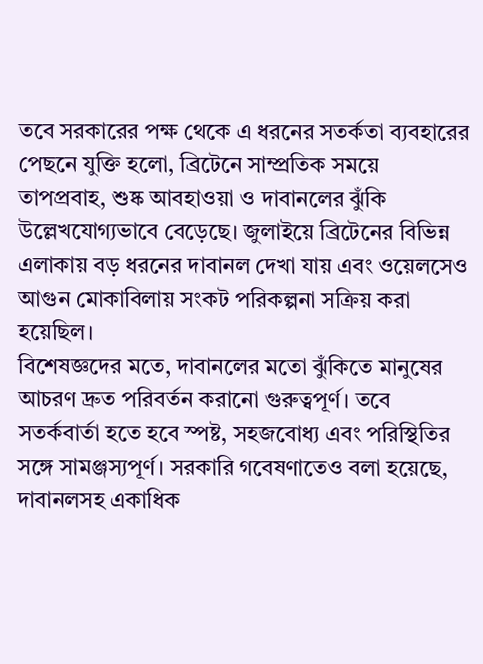তবে সরকারের পক্ষ থেকে এ ধরনের সতর্কতা ব্যবহারের পেছনে যুক্তি হলো, ব্রিটেনে সাম্প্রতিক সময়ে তাপপ্রবাহ, শুষ্ক আবহাওয়া ও দাবানলের ঝুঁকি উল্লেখযোগ্যভাবে বেড়েছে। জুলাইয়ে ব্রিটেনের বিভিন্ন এলাকায় বড় ধরনের দাবানল দেখা যায় এবং ওয়েলসেও আগুন মোকাবিলায় সংকট পরিকল্পনা সক্রিয় করা হয়েছিল।
বিশেষজ্ঞদের মতে, দাবানলের মতো ঝুঁকিতে মানুষের আচরণ দ্রুত পরিবর্তন করানো গুরুত্বপূর্ণ। তবে সতর্কবার্তা হতে হবে স্পষ্ট, সহজবোধ্য এবং পরিস্থিতির সঙ্গে সামঞ্জস্যপূর্ণ। সরকারি গবেষণাতেও বলা হয়েছে, দাবানলসহ একাধিক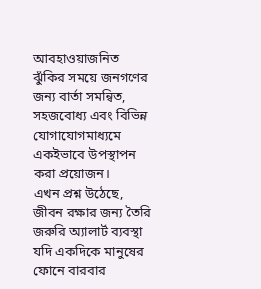আবহাওয়াজনিত ঝুঁকির সময়ে জনগণের জন্য বার্তা সমন্বিত, সহজবোধ্য এবং বিভিন্ন যোগাযোগমাধ্যমে একইভাবে উপস্থাপন করা প্রয়োজন।
এখন প্রশ্ন উঠেছে, জীবন রক্ষার জন্য তৈরি জরুরি অ্যালার্ট ব্যবস্থা যদি একদিকে মানুষের ফোনে বারবার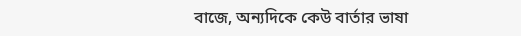বাজে, অন্যদিকে কেউ বার্তার ভাষা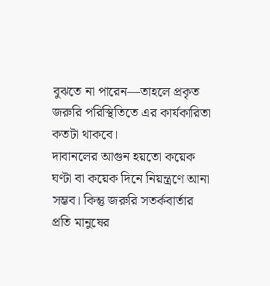বুঝতে না পারেন—তাহলে প্রকৃত জরুরি পরিস্থিতিতে এর কার্যকারিতা কতটা থাকবে।
দাবানলের আগুন হয়তো কয়েক ঘণ্টা বা কয়েক দিনে নিয়ন্ত্রণে আনা সম্ভব। কিন্তু জরুরি সতর্কবার্তার প্রতি মানুষের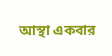আস্থা একবার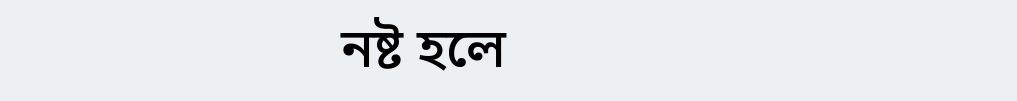নষ্ট হলে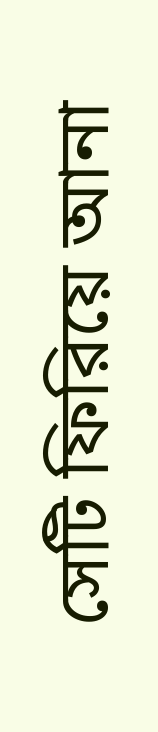সেটি ফিরিয়ে আনা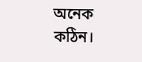অনেক কঠিন।